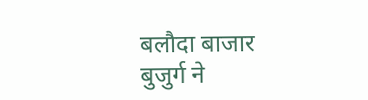बलौदा बाजार
बुजुर्ग ने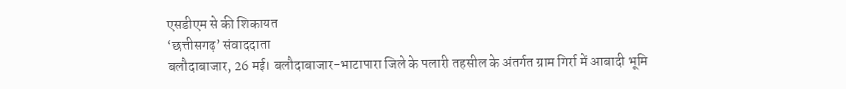एसडीएम से की शिकायत
‘छत्तीसगढ़’ संवाददाता
बलौदाबाजार, 26 मई। बलौदाबाजार-भाटापारा जिले के पलारी तहसील के अंतर्गत ग्राम गिर्रा में आबादी भूमि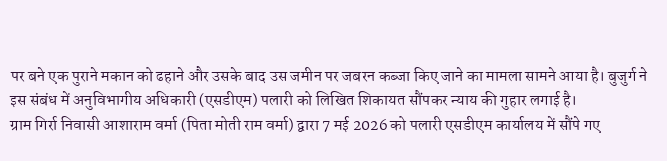पर बने एक पुराने मकान को ढहाने और उसके बाद उस जमीन पर जबरन कब्जा किए जाने का मामला सामने आया है। बुजुर्ग ने इस संबंध में अनुविभागीय अधिकारी (एसडीएम) पलारी को लिखित शिकायत सौंपकर न्याय की गुहार लगाई है।
ग्राम गिर्रा निवासी आशाराम वर्मा (पिता मोती राम वर्मा) द्वारा 7 मई 2026 को पलारी एसडीएम कार्यालय में सौंपे गए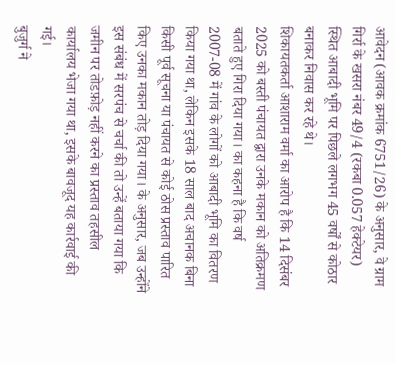आवेदन (आवक क्रमांक 6751/26) के अनुसार, वे ग्राम गिर्रा के खसरा नंबर 49/4 (रकबा 0.057 हेक्टेयर) स्थित आबादी भूमि पर पिछले लगभग 45 वर्षों से कोठार बनाकर निवास कर रहे थे।
शिकायतकर्ता आशाराम वर्मा का आरोप है कि 14 दिसंबर 2025 को बस्ती पंचायत द्वारा उनके मकान को अतिक्रमण बताते हुए गिरा दिया गया। का कहना है कि वर्ष 2007-08 में गांव के लोगों को आबादी भूमि का वितरण किया गया था, लेकिन इसके 18 साल बाद अचानक बिना किसी पूर्व सूचना या पंचायत से कोई ठोस प्रस्ताव पारित किए उनका मकान तोड़ दिया गया। के अनुसार, जब उन्होंने इस संबंध में सरपंच से चर्चा की तो उन्हें बताया गया कि जमीन पर तोडफ़ोड़ नहीं करने का प्रस्ताव तहसील कार्यालय भेजा गया था, इसके बावजूद यह कार्रवाई की गई।
बुजुर्ग ने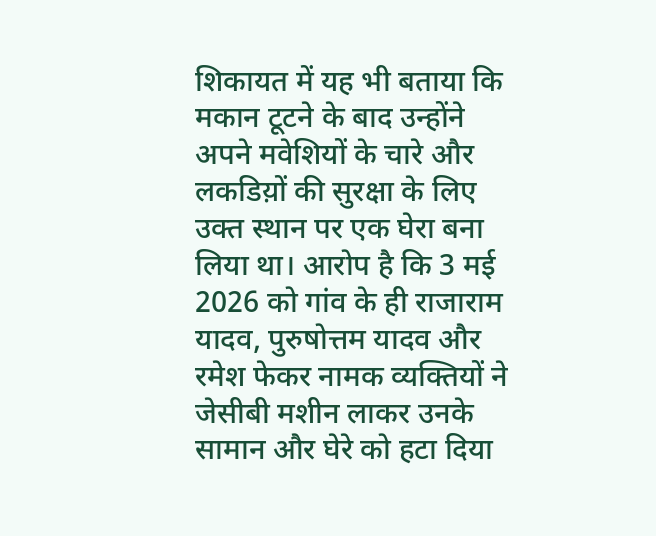शिकायत में यह भी बताया कि मकान टूटने के बाद उन्होंने अपने मवेशियों के चारे और लकडिय़ों की सुरक्षा के लिए उक्त स्थान पर एक घेरा बना लिया था। आरोप है कि 3 मई 2026 को गांव के ही राजाराम यादव, पुरुषोत्तम यादव और रमेश फेकर नामक व्यक्तियों ने जेसीबी मशीन लाकर उनके सामान और घेरे को हटा दिया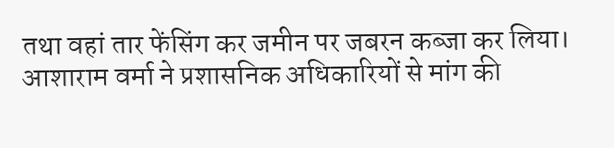तथा वहां तार फेंसिंग कर जमीन पर जबरन कब्जा कर लिया।
आशाराम वर्मा ने प्रशासनिक अधिकारियों से मांग की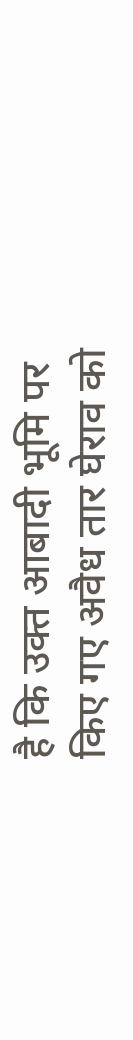है कि उक्त आबादी भूमि पर किए गए अवैध तार घेराव को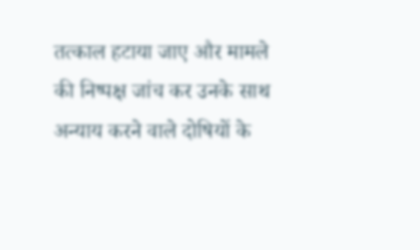तत्काल हटाया जाए और मामले की निष्पक्ष जांच कर उनके साथ अन्याय करने वाले दोषियों के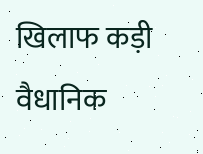खिलाफ कड़ी वैधानिक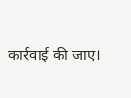कार्रवाई की जाए।